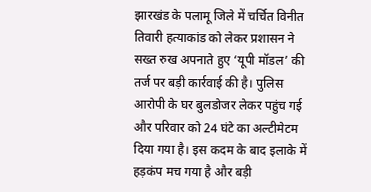झारखंड के पलामू जिले में चर्चित विनीत तिवारी हत्याकांड को लेकर प्रशासन ने सख्त रुख अपनाते हुए ‘यूपी मॉडल’ की तर्ज पर बड़ी कार्रवाई की है। पुलिस आरोपी के घर बुलडोजर लेकर पहुंच गई और परिवार को 24 घंटे का अल्टीमेटम दिया गया है। इस कदम के बाद इलाके में हड़कंप मच गया है और बड़ी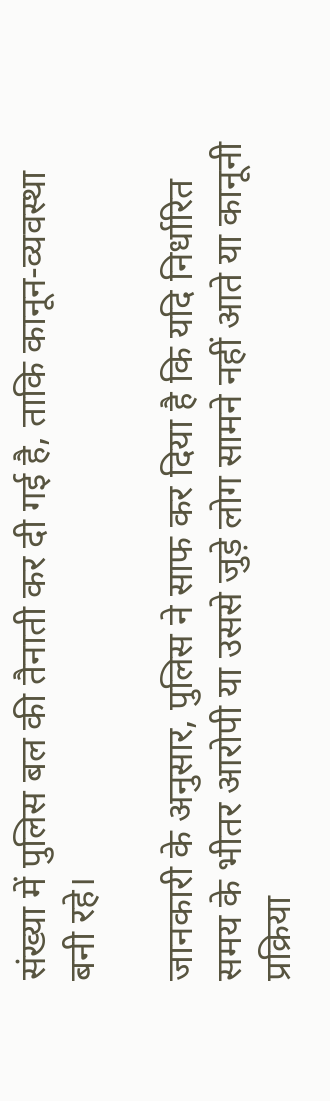संख्या में पुलिस बल की तैनाती कर दी गई है, ताकि कानून-व्यवस्था बनी रहे।

जानकारी के अनुसार, पुलिस ने साफ कर दिया है कि यदि निर्धारित समय के भीतर आरोपी या उससे जुड़े लोग सामने नहीं आते या कानूनी प्रक्रिया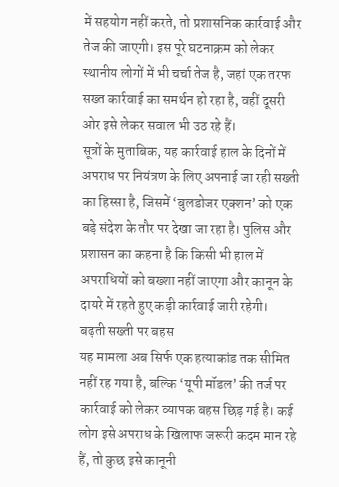में सहयोग नहीं करते, तो प्रशासनिक कार्रवाई और तेज की जाएगी। इस पूरे घटनाक्रम को लेकर स्थानीय लोगों में भी चर्चा तेज है, जहां एक तरफ सख्त कार्रवाई का समर्थन हो रहा है, वहीं दूसरी ओर इसे लेकर सवाल भी उठ रहे हैं।
सूत्रों के मुताबिक, यह कार्रवाई हाल के दिनों में अपराध पर नियंत्रण के लिए अपनाई जा रही सख्ती का हिस्सा है, जिसमें ‘बुलडोजर एक्शन’ को एक बड़े संदेश के तौर पर देखा जा रहा है। पुलिस और प्रशासन का कहना है कि किसी भी हाल में अपराधियों को बख्शा नहीं जाएगा और कानून के दायरे में रहते हुए कड़ी कार्रवाई जारी रहेगी।
बढ़ती सख्ती पर बहस
यह मामला अब सिर्फ एक हत्याकांड तक सीमित नहीं रह गया है, बल्कि ‘यूपी मॉडल’ की तर्ज पर कार्रवाई को लेकर व्यापक बहस छिड़ गई है। कई लोग इसे अपराध के खिलाफ जरूरी कदम मान रहे हैं, तो कुछ इसे कानूनी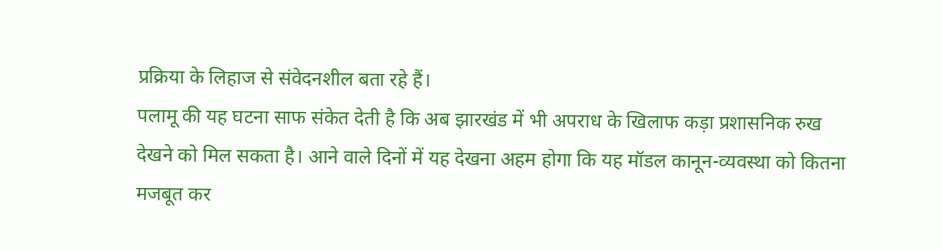प्रक्रिया के लिहाज से संवेदनशील बता रहे हैं।
पलामू की यह घटना साफ संकेत देती है कि अब झारखंड में भी अपराध के खिलाफ कड़ा प्रशासनिक रुख देखने को मिल सकता है। आने वाले दिनों में यह देखना अहम होगा कि यह मॉडल कानून-व्यवस्था को कितना मजबूत कर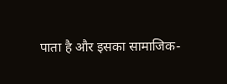पाता है और इसका सामाजिक-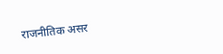राजनीतिक असर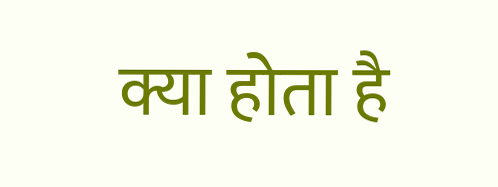क्या होता है